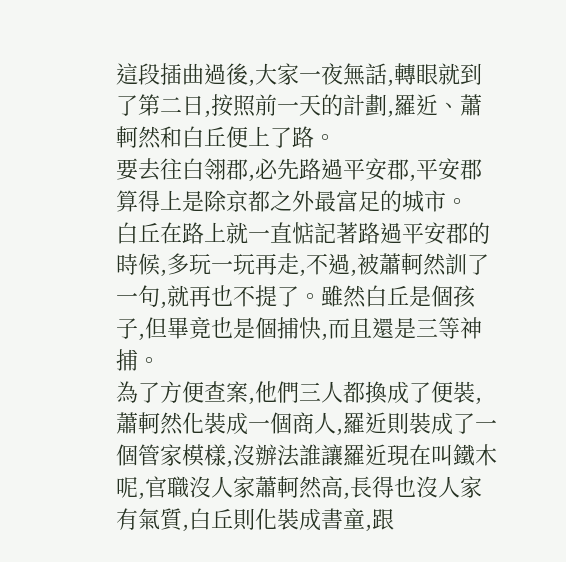這段插曲過後,大家一夜無話,轉眼就到了第二日,按照前一天的計劃,羅近、蕭軻然和白丘便上了路。
要去往白翎郡,必先路過平安郡,平安郡算得上是除京都之外最富足的城市。
白丘在路上就一直惦記著路過平安郡的時候,多玩一玩再走,不過,被蕭軻然訓了一句,就再也不提了。雖然白丘是個孩子,但畢竟也是個捕快,而且還是三等神捕。
為了方便查案,他們三人都換成了便裝,蕭軻然化裝成一個商人,羅近則裝成了一個管家模樣,沒辦法誰讓羅近現在叫鐵木呢,官職沒人家蕭軻然高,長得也沒人家有氣質,白丘則化裝成書童,跟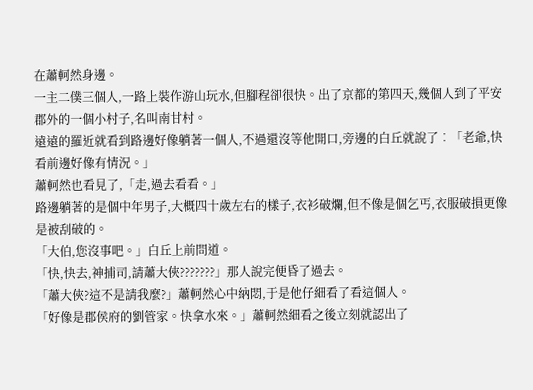在蕭軻然身邊。
一主二僕三個人,一路上裝作游山玩水,但腳程卻很快。出了京都的第四天,幾個人到了平安郡外的一個小村子,名叫南甘村。
遠遠的羅近就看到路邊好像躺著一個人,不過還沒等他開口,旁邊的白丘就說了︰「老爺,快看前邊好像有情況。」
蕭軻然也看見了,「走,過去看看。」
路邊躺著的是個中年男子,大概四十歲左右的樣子,衣衫破爛,但不像是個乞丐,衣服破損更像是被刮破的。
「大伯,您沒事吧。」白丘上前問道。
「快,快去,神捕司,請蕭大俠???????」那人說完便昏了過去。
「蕭大俠?這不是請我麼?」蕭軻然心中納悶,于是他仔細看了看這個人。
「好像是郡侯府的劉管家。快拿水來。」蕭軻然細看之後立刻就認出了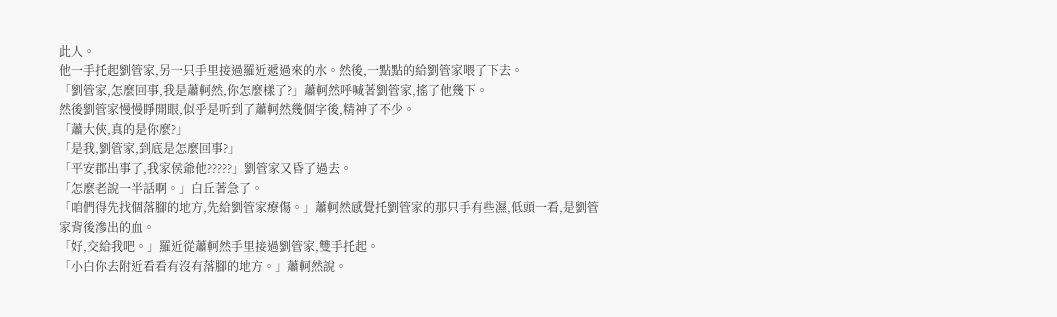此人。
他一手托起劉管家,另一只手里接過羅近遞過來的水。然後,一點點的給劉管家喂了下去。
「劉管家,怎麼回事,我是蕭軻然,你怎麼樣了?」蕭軻然呼喊著劉管家,搖了他幾下。
然後劉管家慢慢睜開眼,似乎是听到了蕭軻然幾個字後,精神了不少。
「蕭大俠,真的是你麼?」
「是我,劉管家,到底是怎麼回事?」
「平安郡出事了,我家侯爺他?????」劉管家又昏了過去。
「怎麼老說一半話啊。」白丘著急了。
「咱們得先找個落腳的地方,先給劉管家療傷。」蕭軻然感覺托劉管家的那只手有些濕,低頭一看,是劉管家背後滲出的血。
「好,交給我吧。」羅近從蕭軻然手里接過劉管家,雙手托起。
「小白你去附近看看有沒有落腳的地方。」蕭軻然說。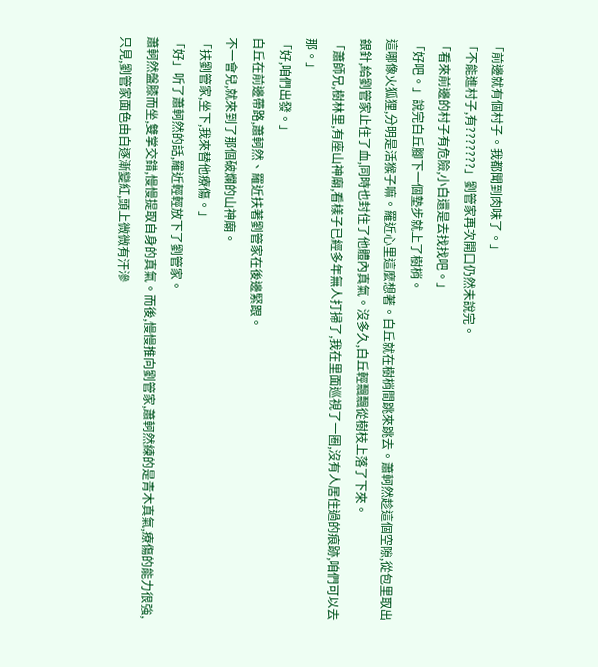「前邊就有個村子。我都聞到肉味了。」
「不能進村子,有???????」劉管家再次開口仍然未說完。
「看來前邊的村子有危險,小白還是去找找吧。」
「好吧。」說完白丘腳下一個墊步就上了樹梢。
這哪像火狐狸,分明是活猴子嘛。羅近心里這麼想著。白丘就在樹梢間跳來跳去。蕭軻然趁這個空隙,從包里取出銀針,給劉管家止住了血,同時也封住了他體內真氣。沒多久,白丘輕飄飄從樹枝上落了下來。
「蕭師兄,樹林里,有座山神廟,看樣子已經多年無人打掃了,我在里面巡視了一圈,沒有人居住過的痕跡,咱們可以去那。」
「好,咱們出發。」
白丘在前邊帶路,蕭軻然、羅近扶著劉管家在後邊緊跟。
不一會兒,就來到了那個破爛的山神廟。
「扶劉管家,坐下,我來替他療傷。」
「好」听了蕭軻然的話,羅近輕輕放下了劉管家。
蕭軻然盤膝而坐,雙掌交錯,慢慢提取自身的真氣。而後,慢慢推向劉管家,蕭軻然練的是青木真氣,療傷的能力很強,只見,劉管家面色由白逐漸變紅,頭上微微有汗滲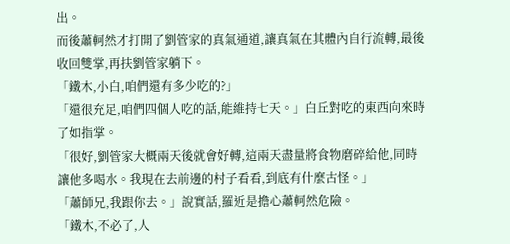出。
而後蕭軻然才打開了劉管家的真氣通道,讓真氣在其體內自行流轉,最後收回雙掌,再扶劉管家躺下。
「鐵木,小白,咱們還有多少吃的?」
「還很充足,咱們四個人吃的話,能維持七天。」白丘對吃的東西向來時了如指掌。
「很好,劉管家大概兩天後就會好轉,這兩天盡量將食物磨碎給他,同時讓他多喝水。我現在去前邊的村子看看,到底有什麼古怪。」
「蕭師兄,我跟你去。」說實話,羅近是擔心蕭軻然危險。
「鐵木,不必了,人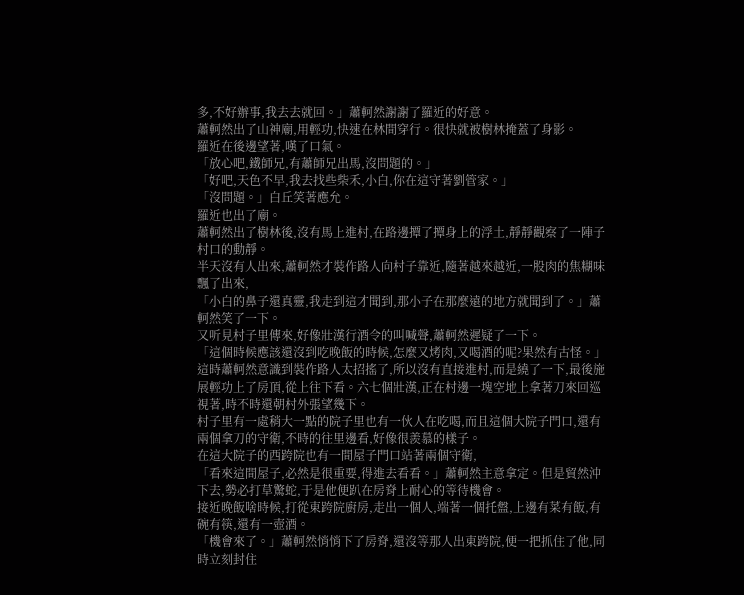多,不好辦事,我去去就回。」蕭軻然謝謝了羅近的好意。
蕭軻然出了山神廟,用輕功,快速在林間穿行。很快就被樹林掩蓋了身影。
羅近在後邊望著,嘆了口氣。
「放心吧,鐵師兄,有蕭師兄出馬,沒問題的。」
「好吧,天色不早,我去找些柴禾,小白,你在這守著劉管家。」
「沒問題。」白丘笑著應允。
羅近也出了廟。
蕭軻然出了樹林後,沒有馬上進村,在路邊撢了撢身上的浮土,靜靜觀察了一陣子村口的動靜。
半天沒有人出來,蕭軻然才裝作路人向村子靠近,隨著越來越近,一股肉的焦糊味飄了出來,
「小白的鼻子還真靈,我走到這才聞到,那小子在那麼遠的地方就聞到了。」蕭軻然笑了一下。
又听見村子里傳來,好像壯漢行酒令的叫喊聲,蕭軻然遲疑了一下。
「這個時候應該還沒到吃晚飯的時候,怎麼又烤肉,又喝酒的呢?果然有古怪。」
這時蕭軻然意識到裝作路人太招搖了,所以沒有直接進村,而是繞了一下,最後施展輕功上了房頂,從上往下看。六七個壯漢,正在村邊一塊空地上拿著刀來回巡視著,時不時還朝村外張望幾下。
村子里有一處稍大一點的院子里也有一伙人在吃喝,而且這個大院子門口,還有兩個拿刀的守衛,不時的往里邊看,好像很羨慕的樣子。
在這大院子的西跨院也有一間屋子門口站著兩個守衛,
「看來這間屋子,必然是很重要,得進去看看。」蕭軻然主意拿定。但是貿然沖下去,勢必打草驚蛇,于是他便趴在房脊上耐心的等待機會。
接近晚飯啥時候,打從東跨院廚房,走出一個人,端著一個托盤,上邊有菜有飯,有碗有筷,還有一壺酒。
「機會來了。」蕭軻然悄悄下了房脊,還沒等那人出東跨院,便一把抓住了他,同時立刻封住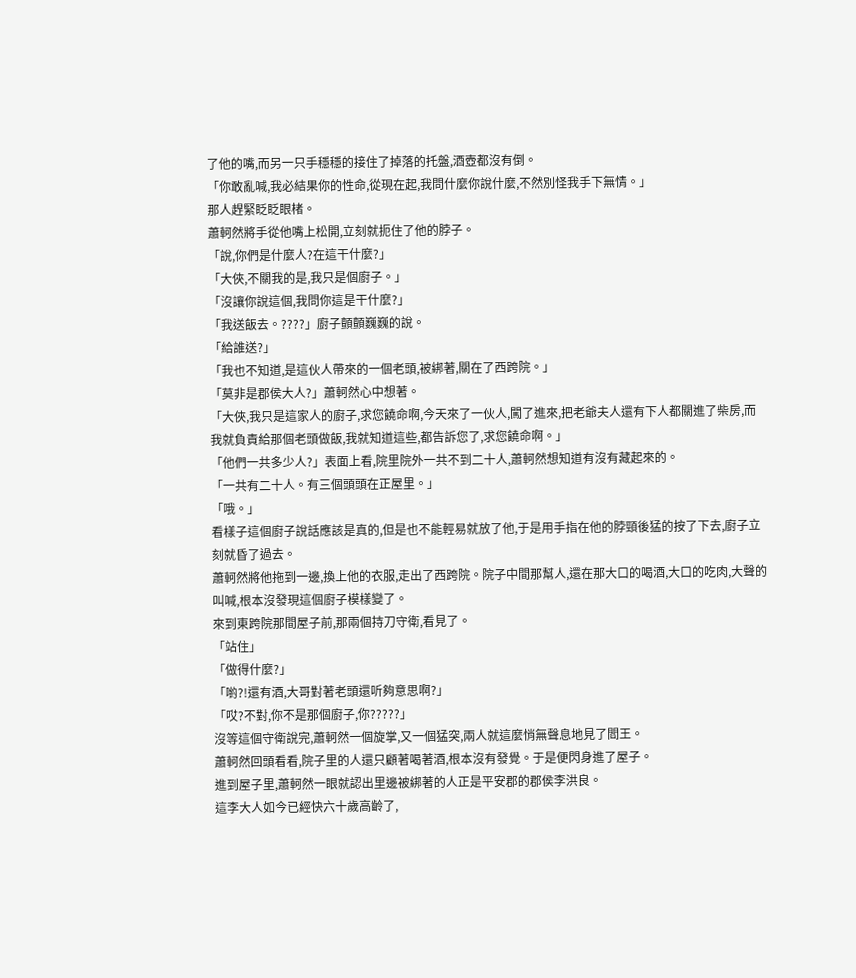了他的嘴,而另一只手穩穩的接住了掉落的托盤,酒壺都沒有倒。
「你敢亂喊,我必結果你的性命,從現在起,我問什麼你說什麼,不然別怪我手下無情。」
那人趕緊眨眨眼楮。
蕭軻然將手從他嘴上松開,立刻就扼住了他的脖子。
「說,你們是什麼人?在這干什麼?」
「大俠,不關我的是,我只是個廚子。」
「沒讓你說這個,我問你這是干什麼?」
「我送飯去。????」廚子顫顫巍巍的說。
「給誰送?」
「我也不知道,是這伙人帶來的一個老頭,被綁著,關在了西跨院。」
「莫非是郡侯大人?」蕭軻然心中想著。
「大俠,我只是這家人的廚子,求您饒命啊,今天來了一伙人,闖了進來,把老爺夫人還有下人都關進了柴房,而我就負責給那個老頭做飯,我就知道這些,都告訴您了,求您饒命啊。」
「他們一共多少人?」表面上看,院里院外一共不到二十人,蕭軻然想知道有沒有藏起來的。
「一共有二十人。有三個頭頭在正屋里。」
「哦。」
看樣子這個廚子說話應該是真的,但是也不能輕易就放了他,于是用手指在他的脖頸後猛的按了下去,廚子立刻就昏了過去。
蕭軻然將他拖到一邊,換上他的衣服,走出了西跨院。院子中間那幫人,還在那大口的喝酒,大口的吃肉,大聲的叫喊,根本沒發現這個廚子模樣變了。
來到東跨院那間屋子前,那兩個持刀守衛,看見了。
「站住」
「做得什麼?」
「喲?!還有酒,大哥對著老頭還听夠意思啊?」
「哎?不對,你不是那個廚子,你?????」
沒等這個守衛說完,蕭軻然一個旋掌,又一個猛突,兩人就這麼悄無聲息地見了閻王。
蕭軻然回頭看看,院子里的人還只顧著喝著酒,根本沒有發覺。于是便閃身進了屋子。
進到屋子里,蕭軻然一眼就認出里邊被綁著的人正是平安郡的郡侯李洪良。
這李大人如今已經快六十歲高齡了,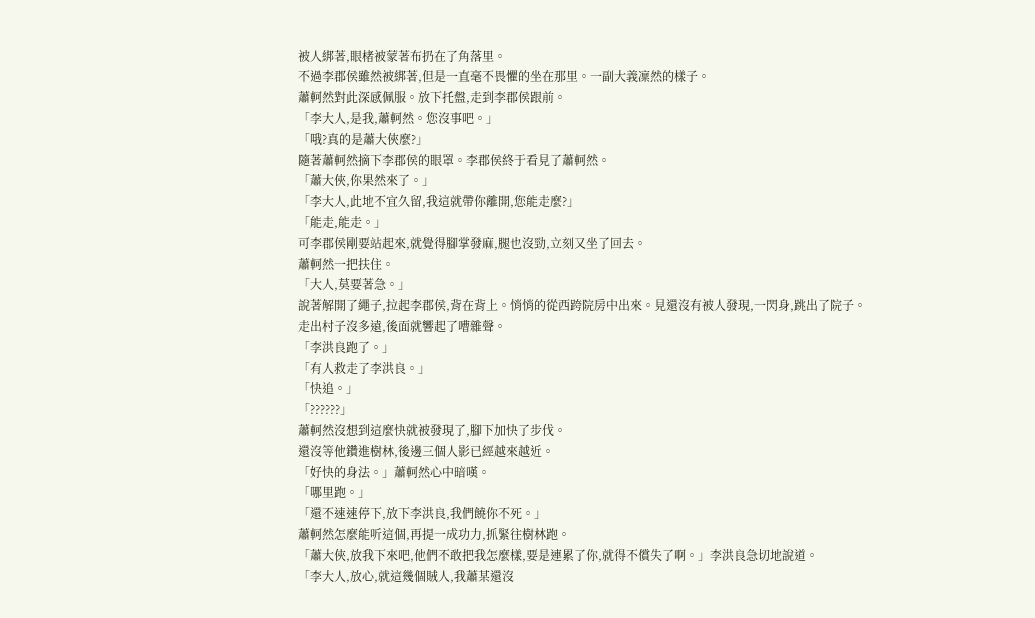被人綁著,眼楮被蒙著布扔在了角落里。
不過李郡侯雖然被綁著,但是一直毫不畏懼的坐在那里。一副大義凜然的樣子。
蕭軻然對此深感佩服。放下托盤,走到李郡侯跟前。
「李大人,是我,蕭軻然。您沒事吧。」
「哦?真的是蕭大俠麼?」
隨著蕭軻然摘下李郡侯的眼罩。李郡侯終于看見了蕭軻然。
「蕭大俠,你果然來了。」
「李大人,此地不宜久留,我這就帶你離開,您能走麼?」
「能走,能走。」
可李郡侯剛要站起來,就覺得腳掌發麻,腿也沒勁,立刻又坐了回去。
蕭軻然一把扶住。
「大人,莫要著急。」
說著解開了繩子,拉起李郡侯,背在背上。悄悄的從西跨院房中出來。見還沒有被人發現,一閃身,跳出了院子。
走出村子沒多遠,後面就響起了嘈雜聲。
「李洪良跑了。」
「有人救走了李洪良。」
「快追。」
「??????」
蕭軻然沒想到這麼快就被發現了,腳下加快了步伐。
還沒等他鑽進樹林,後邊三個人影已經越來越近。
「好快的身法。」蕭軻然心中暗嘆。
「哪里跑。」
「還不速速停下,放下李洪良,我們饒你不死。」
蕭軻然怎麼能听這個,再提一成功力,抓緊往樹林跑。
「蕭大俠,放我下來吧,他們不敢把我怎麼樣,要是連累了你,就得不償失了啊。」李洪良急切地說道。
「李大人,放心,就這幾個賊人,我蕭某還沒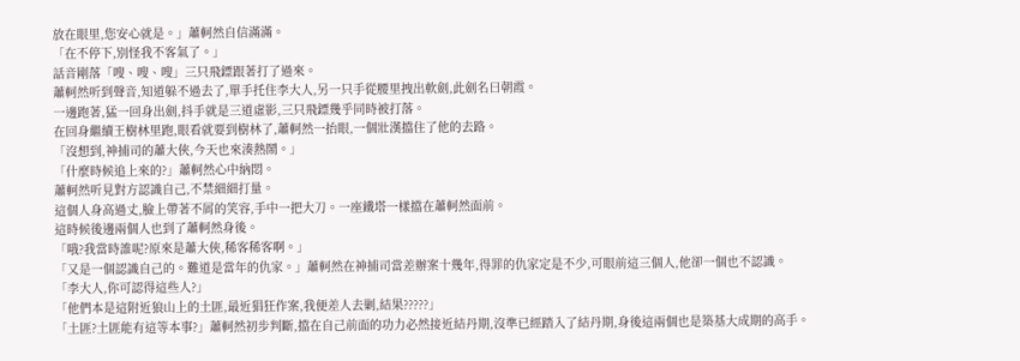放在眼里,您安心就是。」蕭軻然自信滿滿。
「在不停下,別怪我不客氣了。」
話音剛落「嗖、嗖、嗖」三只飛鏢跟著打了過來。
蕭軻然听到聲音,知道躲不過去了,單手托住李大人,另一只手從腰里拽出軟劍,此劍名曰朝霞。
一邊跑著,猛一回身出劍,抖手就是三道虛影,三只飛鏢幾乎同時被打落。
在回身繼續王樹林里跑,眼看就要到樹林了,蕭軻然一抬眼,一個壯漢擋住了他的去路。
「沒想到,神捕司的蕭大俠,今天也來湊熱鬧。」
「什麼時候追上來的?」蕭軻然心中納悶。
蕭軻然听見對方認識自己,不禁細細打量。
這個人身高過丈,臉上帶著不屑的笑容,手中一把大刀。一座鐵塔一樣擋在蕭軻然面前。
這時候後邊兩個人也到了蕭軻然身後。
「哦?我當時誰呢?原來是蕭大俠,稀客稀客啊。」
「又是一個認識自己的。難道是當年的仇家。」蕭軻然在神捕司當差辦案十幾年,得罪的仇家定是不少,可眼前這三個人,他卻一個也不認識。
「李大人,你可認得這些人?」
「他們本是這附近狼山上的土匪,最近猖狂作案,我便差人去剿,結果?????」
「土匪?土匪能有這等本事?」蕭軻然初步判斷,擋在自己前面的功力必然接近結丹期,沒準已經踏入了結丹期,身後這兩個也是築基大成期的高手。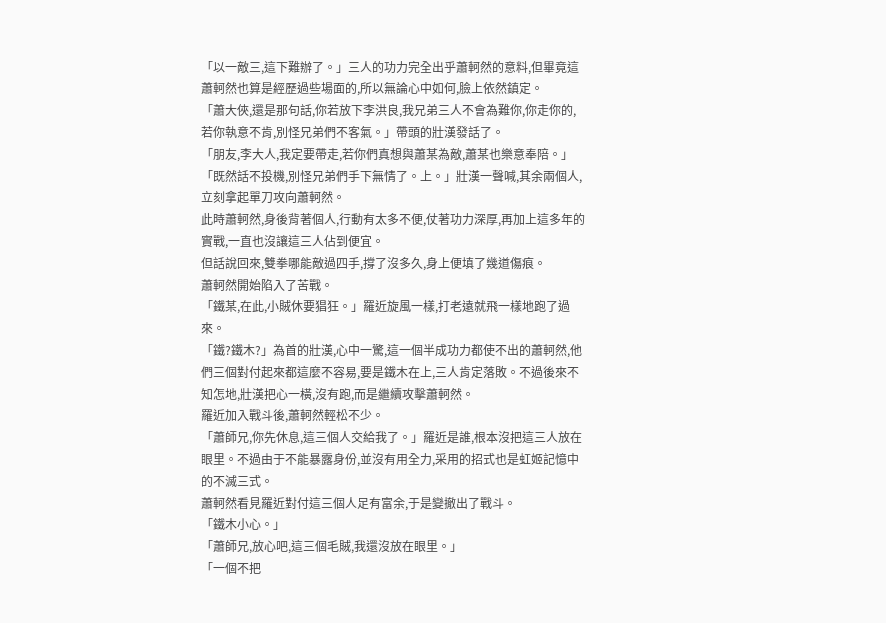「以一敵三,這下難辦了。」三人的功力完全出乎蕭軻然的意料,但畢竟這蕭軻然也算是經歷過些場面的,所以無論心中如何,臉上依然鎮定。
「蕭大俠,還是那句話,你若放下李洪良,我兄弟三人不會為難你,你走你的,若你執意不肯,別怪兄弟們不客氣。」帶頭的壯漢發話了。
「朋友,李大人,我定要帶走,若你們真想與蕭某為敵,蕭某也樂意奉陪。」
「既然話不投機,別怪兄弟們手下無情了。上。」壯漢一聲喊,其余兩個人,立刻拿起單刀攻向蕭軻然。
此時蕭軻然,身後背著個人,行動有太多不便,仗著功力深厚,再加上這多年的實戰,一直也沒讓這三人佔到便宜。
但話說回來,雙拳哪能敵過四手,撐了沒多久,身上便填了幾道傷痕。
蕭軻然開始陷入了苦戰。
「鐵某,在此,小賊休要猖狂。」羅近旋風一樣,打老遠就飛一樣地跑了過來。
「鐵?鐵木?」為首的壯漢,心中一驚,這一個半成功力都使不出的蕭軻然,他們三個對付起來都這麼不容易,要是鐵木在上,三人肯定落敗。不過後來不知怎地,壯漢把心一橫,沒有跑,而是繼續攻擊蕭軻然。
羅近加入戰斗後,蕭軻然輕松不少。
「蕭師兄,你先休息,這三個人交給我了。」羅近是誰,根本沒把這三人放在眼里。不過由于不能暴露身份,並沒有用全力,采用的招式也是虹姬記憶中的不滅三式。
蕭軻然看見羅近對付這三個人足有富余,于是變撤出了戰斗。
「鐵木小心。」
「蕭師兄,放心吧,這三個毛賊,我還沒放在眼里。」
「一個不把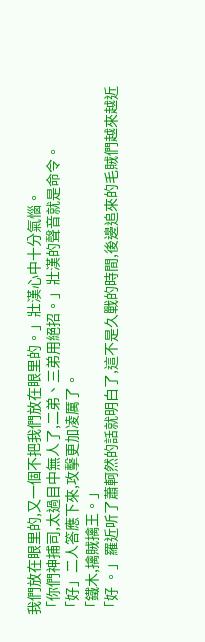我們放在眼里的,又一個不把我們放在眼里的。」壯漢心中十分氣惱。
「你們神捕司,太過目中無人了,二弟、三弟用絕招。」壯漢的聲音就是命令。
「好」二人答應下來,攻擊更加凌厲了。
「鐵木,擒賊擒王。」
「好 。」羅近听了蕭軻然的話就明白了,這不是久戰的時間,後邊追來的毛賊們越來越近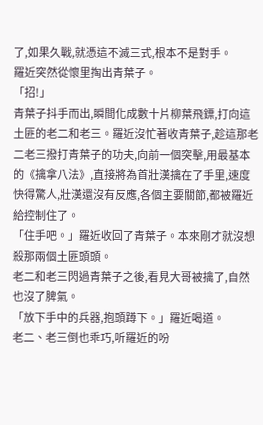了,如果久戰,就憑這不滅三式,根本不是對手。
羅近突然從懷里掏出青葉子。
「招!」
青葉子抖手而出,瞬間化成數十片柳葉飛鏢,打向這土匪的老二和老三。羅近沒忙著收青葉子,趁這那老二老三撥打青葉子的功夫,向前一個突擊,用最基本的《擒拿八法》,直接將為首壯漢擒在了手里,速度快得驚人,壯漢還沒有反應,各個主要關節,都被羅近給控制住了。
「住手吧。」羅近收回了青葉子。本來剛才就沒想殺那兩個土匪頭頭。
老二和老三閃過青葉子之後,看見大哥被擒了,自然也沒了脾氣。
「放下手中的兵器,抱頭蹲下。」羅近喝道。
老二、老三倒也乖巧,听羅近的吩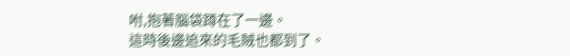咐,抱著腦袋蹲在了一邊。
這時後邊追來的毛賊也都到了。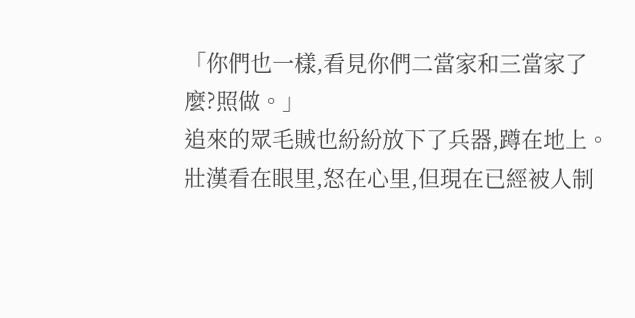「你們也一樣,看見你們二當家和三當家了麼?照做。」
追來的眾毛賊也紛紛放下了兵器,蹲在地上。
壯漢看在眼里,怒在心里,但現在已經被人制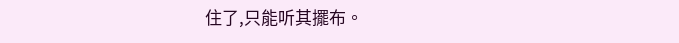住了,只能听其擺布。